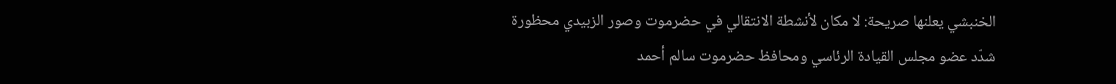الخنبشي يعلنها صريحة: لا مكان لأنشطة الانتقالي في حضرموت وصور الزبيدي محظورة
شدّد عضو مجلس القيادة الرئاسي ومحافظ حضرموت سالم أحمد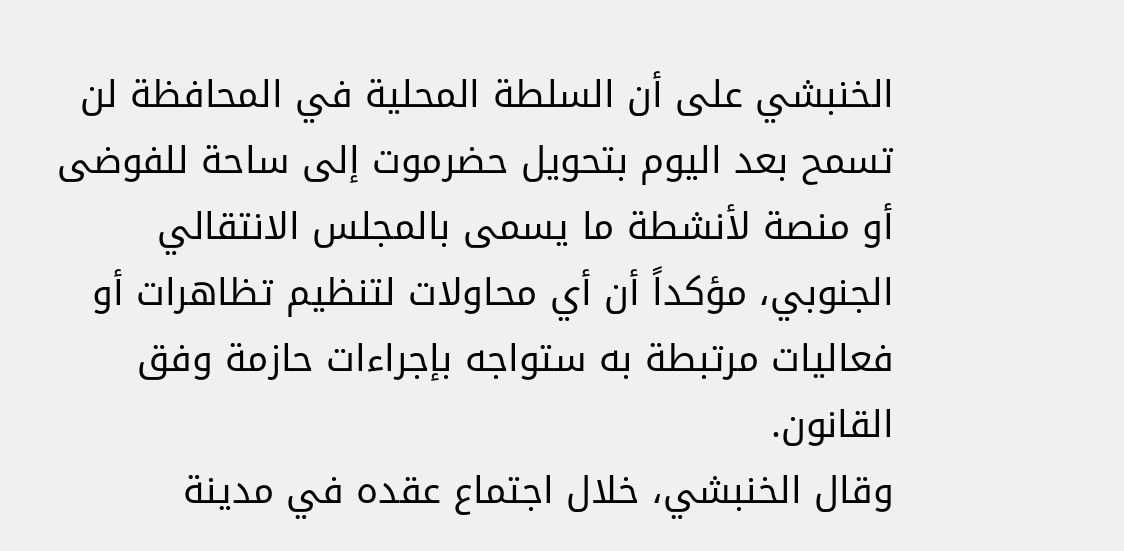الخنبشي على أن السلطة المحلية في المحافظة لن تسمح بعد اليوم بتحويل حضرموت إلى ساحة للفوضى أو منصة لأنشطة ما يسمى بالمجلس الانتقالي الجنوبي، مؤكداً أن أي محاولات لتنظيم تظاهرات أو فعاليات مرتبطة به ستواجه بإجراءات حازمة وفق القانون.
وقال الخنبشي، خلال اجتماع عقده في مدينة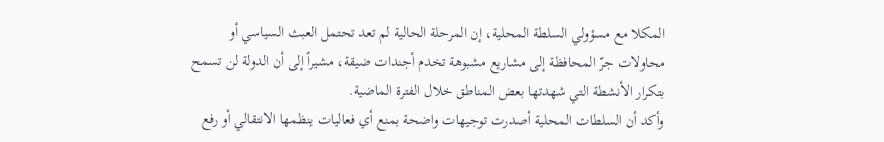المكلا مع مسؤولي السلطة المحلية، إن المرحلة الحالية لم تعد تحتمل العبث السياسي أو محاولات جرّ المحافظة إلى مشاريع مشبوهة تخدم أجندات ضيقة، مشيراً إلى أن الدولة لن تسمح بتكرار الأنشطة التي شهدتها بعض المناطق خلال الفترة الماضية.
وأكد أن السلطات المحلية أصدرت توجيهات واضحة بمنع أي فعاليات ينظمها الانتقالي أو رفع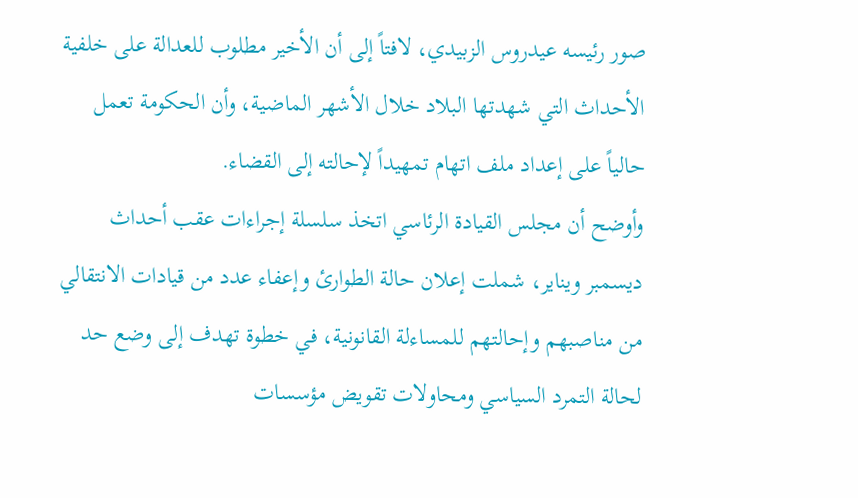صور رئيسه عيدروس الزبيدي، لافتاً إلى أن الأخير مطلوب للعدالة على خلفية الأحداث التي شهدتها البلاد خلال الأشهر الماضية، وأن الحكومة تعمل حالياً على إعداد ملف اتهام تمهيداً لإحالته إلى القضاء.
وأوضح أن مجلس القيادة الرئاسي اتخذ سلسلة إجراءات عقب أحداث ديسمبر ويناير، شملت إعلان حالة الطوارئ وإعفاء عدد من قيادات الانتقالي من مناصبهم وإحالتهم للمساءلة القانونية، في خطوة تهدف إلى وضع حد لحالة التمرد السياسي ومحاولات تقويض مؤسسات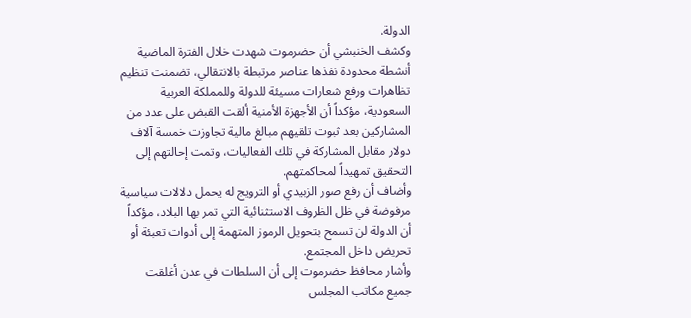الدولة.
وكشف الخنبشي أن حضرموت شهدت خلال الفترة الماضية أنشطة محدودة نفذها عناصر مرتبطة بالانتقالي، تضمنت تنظيم تظاهرات ورفع شعارات مسيئة للدولة وللمملكة العربية السعودية، مؤكداً أن الأجهزة الأمنية ألقت القبض على عدد من المشاركين بعد ثبوت تلقيهم مبالغ مالية تجاوزت خمسة آلاف دولار مقابل المشاركة في تلك الفعاليات، وتمت إحالتهم إلى التحقيق تمهيداً لمحاكمتهم.
وأضاف أن رفع صور الزبيدي أو الترويج له يحمل دلالات سياسية مرفوضة في ظل الظروف الاستثنائية التي تمر بها البلاد، مؤكداً أن الدولة لن تسمح بتحويل الرموز المتهمة إلى أدوات تعبئة أو تحريض داخل المجتمع.
وأشار محافظ حضرموت إلى أن السلطات في عدن أغلقت جميع مكاتب المجلس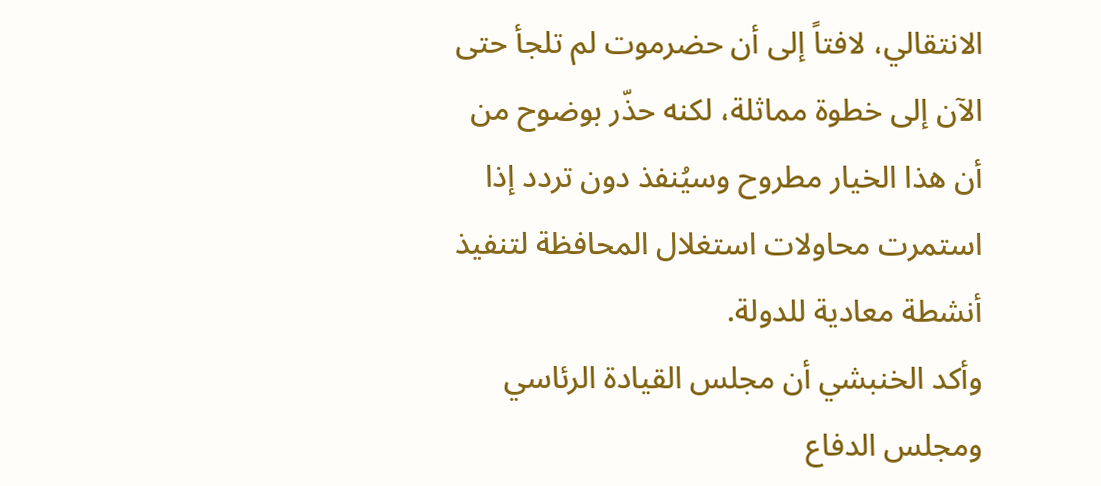الانتقالي، لافتاً إلى أن حضرموت لم تلجأ حتى الآن إلى خطوة مماثلة، لكنه حذّر بوضوح من أن هذا الخيار مطروح وسيُنفذ دون تردد إذا استمرت محاولات استغلال المحافظة لتنفيذ أنشطة معادية للدولة.
وأكد الخنبشي أن مجلس القيادة الرئاسي ومجلس الدفاع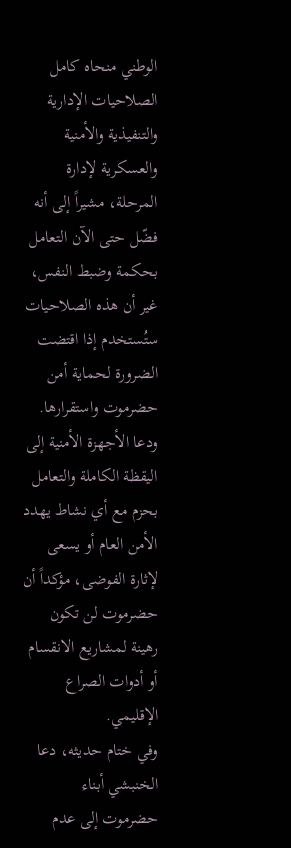الوطني منحاه كامل الصلاحيات الإدارية والتنفيذية والأمنية والعسكرية لإدارة المرحلة، مشيراً إلى أنه فضّل حتى الآن التعامل بحكمة وضبط النفس، غير أن هذه الصلاحيات ستُستخدم إذا اقتضت الضرورة لحماية أمن حضرموت واستقرارها.
ودعا الأجهزة الأمنية إلى اليقظة الكاملة والتعامل بحزم مع أي نشاط يهدد الأمن العام أو يسعى لإثارة الفوضى، مؤكداً أن حضرموت لن تكون رهينة لمشاريع الانقسام أو أدوات الصراع الإقليمي.
وفي ختام حديثه، دعا الخنبشي أبناء حضرموت إلى عدم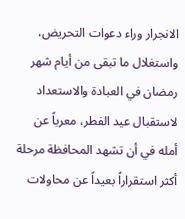الانجرار وراء دعوات التحريض، واستغلال ما تبقى من أيام شهر رمضان في العبادة والاستعداد لاستقبال عيد الفطر، معرباً عن أمله في أن تشهد المحافظة مرحلة أكثر استقراراً بعيداً عن محاولات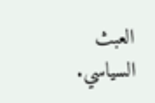العبث السياسي.